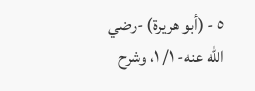٥ - (أبو هريرة) -رضي الله عنه- ١/ ١، وشرح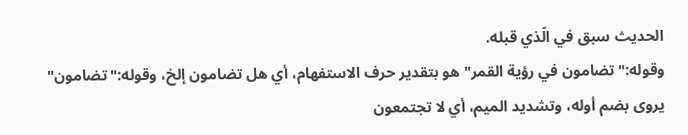الحديث سبق في الّذي قبله.
وقوله:"تضامون في رؤية القمر" هو بتقدير حرف الاستفهام، أي هل تضامون إلخ، وقوله:"تضامون" يروى بضم أوله، وتشديد الميم، أي لا تجتمعون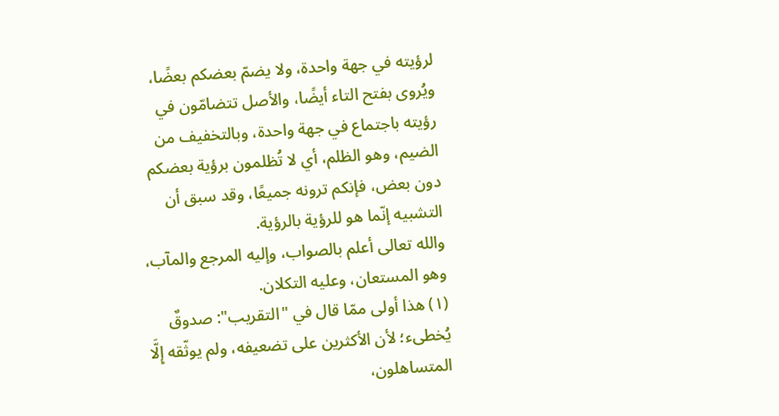لرؤيته في جهة واحدة، ولا يضمّ بعضكم بعضًا، ويُروى بفتح التاء أيضًا، والأصل تتضامّون في رؤيته باجتماع في جهة واحدة، وبالتخفيف من الضيم، وهو الظلم، أي لا تُظلمون برؤية بعضكم دون بعض، فإنكم ترونه جميعًا، وقد سبق أن التشبيه إنّما هو للرؤية بالرؤية.
والله تعالى أعلم بالصواب، وإليه المرجع والمآب، وهو المستعان، وعليه التكلان.
(١) هذا أولى ممّا قال في "التقريب": صدوقٌ يُخطىء؛ لأن الأكثرين على تضعيفه، ولم يوثّقه إِلَّا المتساهلون،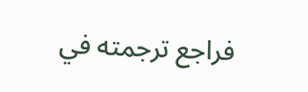فراجع ترجمته في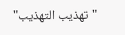"تهذيب التهذيب"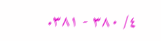٤/ ٣٨٠ - ٣٨١.